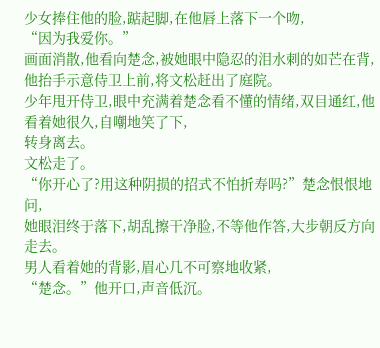少女捧住他的脸,踮起脚,在他唇上落下一个吻,
“因为我爱你。”
画面消散,他看向楚念,被她眼中隐忍的泪水刺的如芒在背,他抬手示意侍卫上前,将文松赶出了庭院。
少年甩开侍卫,眼中充满着楚念看不懂的情绪,双目通红,他看着她很久,自嘲地笑了下,
转身离去。
文松走了。
“你开心了?用这种阴损的招式不怕折寿吗?”楚念恨恨地问,
她眼泪终于落下,胡乱擦干净脸,不等他作答,大步朝反方向走去。
男人看着她的背影,眉心几不可察地收紧,
“楚念。”他开口,声音低沉。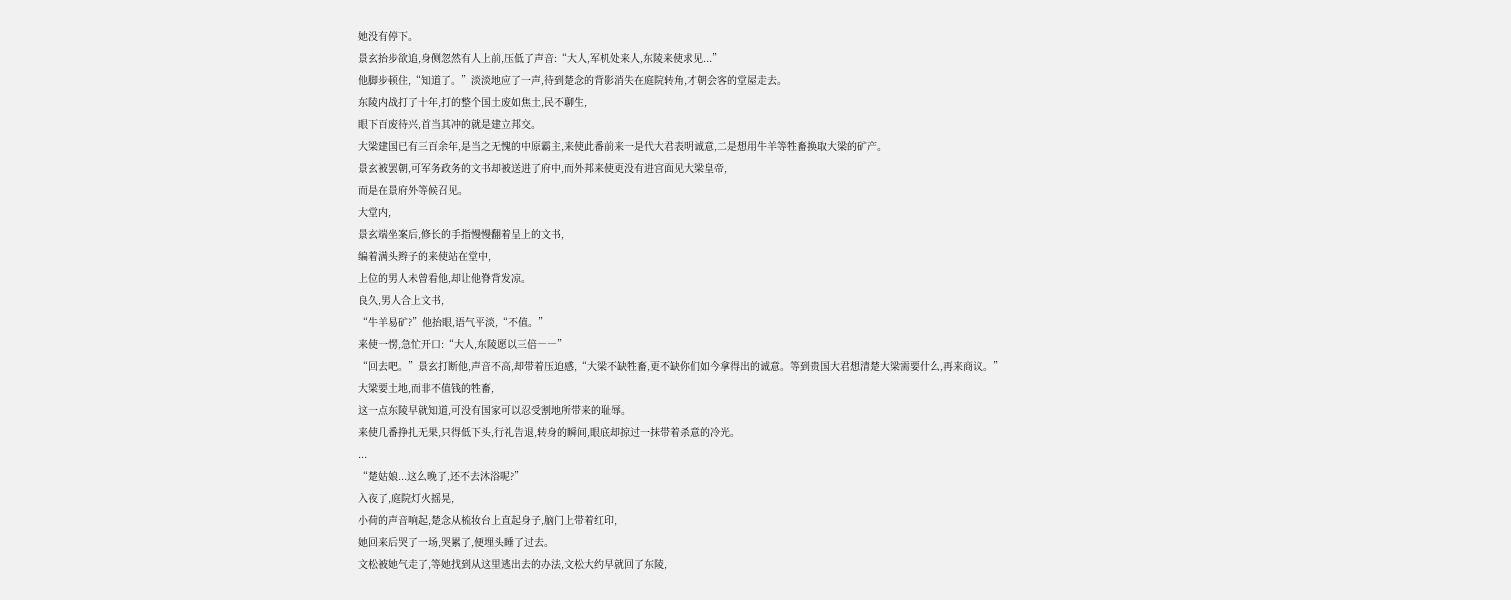她没有停下。
景玄抬步欲追,身侧忽然有人上前,压低了声音:“大人,军机处来人,东陵来使求见...”
他脚步顿住,“知道了。”淡淡地应了一声,待到楚念的背影消失在庭院转角,才朝会客的堂屋走去。
东陵内战打了十年,打的整个国土废如焦土,民不聊生,
眼下百废待兴,首当其冲的就是建立邦交。
大梁建国已有三百余年,是当之无愧的中原霸主,来使此番前来一是代大君表明诚意,二是想用牛羊等牲畜换取大梁的矿产。
景玄被罢朝,可军务政务的文书却被送进了府中,而外邦来使更没有进宫面见大梁皇帝,
而是在景府外等候召见。
大堂内,
景玄端坐案后,修长的手指慢慢翻着呈上的文书,
编着满头辫子的来使站在堂中,
上位的男人未曾看他,却让他脊背发凉。
良久,男人合上文书,
“牛羊易矿?”他抬眼,语气平淡,“不值。”
来使一愣,急忙开口:“大人,东陵愿以三倍――”
“回去吧。”景玄打断他,声音不高,却带着压迫感,“大梁不缺牲畜,更不缺你们如今拿得出的诚意。等到贵国大君想清楚大梁需要什么,再来商议。”
大梁要土地,而非不值钱的牲畜,
这一点东陵早就知道,可没有国家可以忍受割地所带来的耻辱。
来使几番挣扎无果,只得低下头,行礼告退,转身的瞬间,眼底却掠过一抹带着杀意的冷光。
...
“楚姑娘...这么晚了,还不去沐浴呢?”
入夜了,庭院灯火摇晃,
小荷的声音响起,楚念从梳妆台上直起身子,脑门上带着红印,
她回来后哭了一场,哭累了,便埋头睡了过去。
文松被她气走了,等她找到从这里逃出去的办法,文松大约早就回了东陵,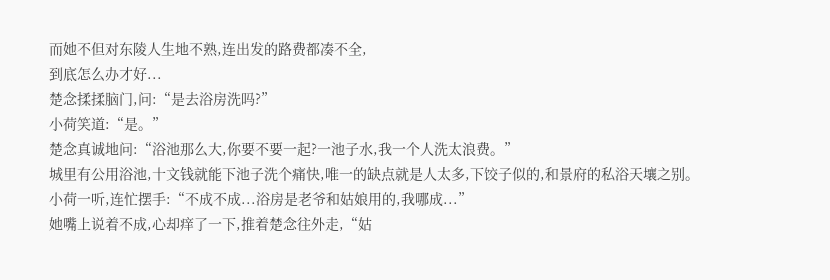而她不但对东陵人生地不熟,连出发的路费都凑不全,
到底怎么办才好...
楚念揉揉脑门,问:“是去浴房洗吗?”
小荷笑道:“是。”
楚念真诚地问:“浴池那么大,你要不要一起?一池子水,我一个人洗太浪费。”
城里有公用浴池,十文钱就能下池子洗个痛快,唯一的缺点就是人太多,下饺子似的,和景府的私浴天壤之别。
小荷一听,连忙摆手:“不成不成...浴房是老爷和姑娘用的,我哪成...”
她嘴上说着不成,心却痒了一下,推着楚念往外走,“姑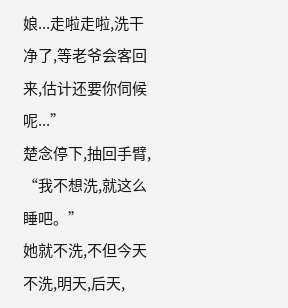娘...走啦走啦,洗干净了,等老爷会客回来,估计还要你伺候呢...”
楚念停下,抽回手臂,
“我不想洗,就这么睡吧。”
她就不洗,不但今天不洗,明天,后天,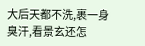大后天都不洗,裹一身臭汗,看景玄还怎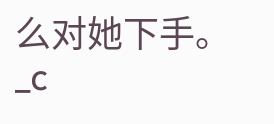么对她下手。_c